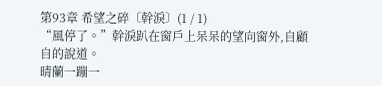第93章 希望之碎〔幹淚〕(1 / 1)
“風停了。”幹淚趴在窗戶上呆呆的望向窗外,自顧自的說道。
晴蘭一蹦一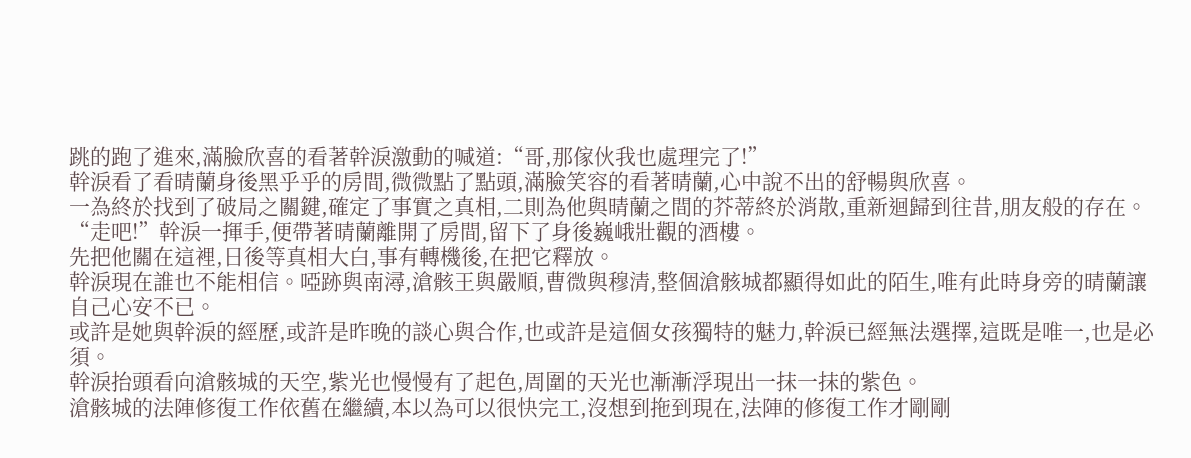跳的跑了進來,滿臉欣喜的看著幹淚激動的喊道:“哥,那傢伙我也處理完了!”
幹淚看了看晴蘭身後黑乎乎的房間,微微點了點頭,滿臉笑容的看著晴蘭,心中說不出的舒暢與欣喜。
一為終於找到了破局之關鍵,確定了事實之真相,二則為他與晴蘭之間的芥蒂終於消散,重新迴歸到往昔,朋友般的存在。
“走吧!”幹淚一揮手,便帶著晴蘭離開了房間,留下了身後巍峨壯觀的酒樓。
先把他關在這裡,日後等真相大白,事有轉機後,在把它釋放。
幹淚現在誰也不能相信。啞跡與南潯,滄骸王與嚴順,曹微與穆清,整個滄骸城都顯得如此的陌生,唯有此時身旁的晴蘭讓自己心安不已。
或許是她與幹淚的經歷,或許是昨晚的談心與合作,也或許是這個女孩獨特的魅力,幹淚已經無法選擇,這既是唯一,也是必須。
幹淚抬頭看向滄骸城的天空,紫光也慢慢有了起色,周圍的天光也漸漸浮現出一抹一抹的紫色。
滄骸城的法陣修復工作依舊在繼續,本以為可以很快完工,沒想到拖到現在,法陣的修復工作才剛剛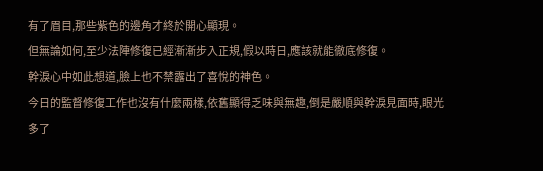有了眉目,那些紫色的邊角才終於開心顯現。
但無論如何,至少法陣修復已經漸漸步入正規,假以時日,應該就能徹底修復。
幹淚心中如此想道,臉上也不禁露出了喜悅的神色。
今日的監督修復工作也沒有什麼兩樣,依舊顯得乏味與無趣,倒是嚴順與幹淚見面時,眼光多了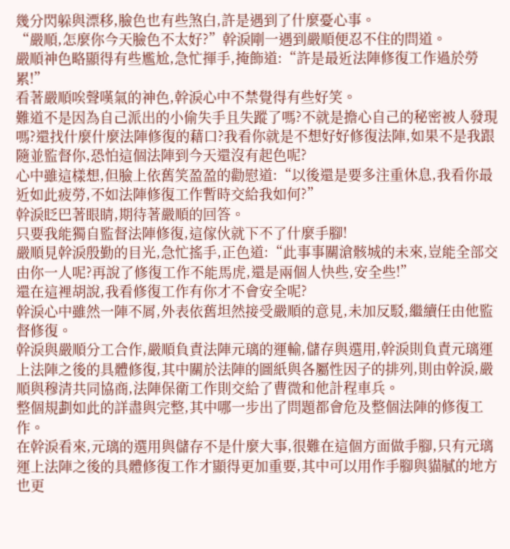幾分閃躲與漂移,臉色也有些煞白,許是遇到了什麼憂心事。
“嚴順,怎麼你今天臉色不太好?”幹淚剛一遇到嚴順便忍不住的問道。
嚴順神色略顯得有些尷尬,急忙揮手,掩飾道:“許是最近法陣修復工作過於勞累!”
看著嚴順唉聲嘆氣的神色,幹淚心中不禁覺得有些好笑。
難道不是因為自己派出的小偷失手且失蹤了嗎?不就是擔心自己的秘密被人發現嗎?還找什麼什麼法陣修復的藉口?我看你就是不想好好修復法陣,如果不是我跟隨並監督你,恐怕這個法陣到今天還沒有起色呢?
心中雖這樣想,但臉上依舊笑盈盈的勸慰道:“以後還是要多注重休息,我看你最近如此疲勞,不如法陣修復工作暫時交給我如何?”
幹淚眨巴著眼睛,期待著嚴順的回答。
只要我能獨自監督法陣修復,這傢伙就下不了什麼手腳!
嚴順見幹淚殷勤的目光,急忙搖手,正色道:“此事事關滄骸城的未來,豈能全部交由你一人呢?再說了修復工作不能馬虎,還是兩個人快些,安全些!”
還在這裡胡說,我看修復工作有你才不會安全呢?
幹淚心中雖然一陣不屑,外表依舊坦然接受嚴順的意見,未加反駁,繼續任由他監督修復。
幹淚與嚴順分工合作,嚴順負責法陣元璃的運輸,儲存與選用,幹淚則負責元璃運上法陣之後的具體修復,其中關於法陣的圖紙與各屬性因子的排列,則由幹淚,嚴順與穆清共同協商,法陣保衛工作則交給了曹微和他計程車兵。
整個規劃如此的詳盡與完整,其中哪一步出了問題都會危及整個法陣的修復工作。
在幹淚看來,元璃的選用與儲存不是什麼大事,很難在這個方面做手腳,只有元璃運上法陣之後的具體修復工作才顯得更加重要,其中可以用作手腳與貓膩的地方也更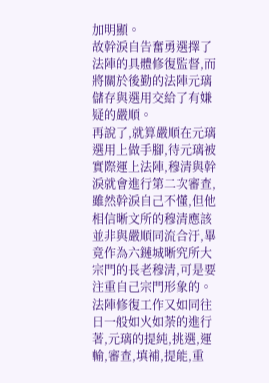加明顯。
故幹淚自告奮勇選擇了法陣的具體修復監督,而將關於後勤的法陣元璃儲存與選用交給了有嫌疑的嚴順。
再說了,就算嚴順在元璃選用上做手腳,待元璃被實際運上法陣,穆清與幹淚就會進行第二次審查,雖然幹淚自己不懂,但他相信晰文所的穆清應該並非與嚴順同流合汙,畢竟作為六鏈城晰究所大宗門的長老穆清,可是要注重自己宗門形象的。
法陣修復工作又如同往日一般如火如荼的進行著,元璃的提純,挑選,運輸,審查,填補,提能,重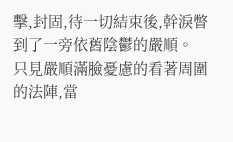擊,封固,待一切結束後,幹淚瞥到了一旁依舊陰鬱的嚴順。
只見嚴順滿臉憂慮的看著周圍的法陣,當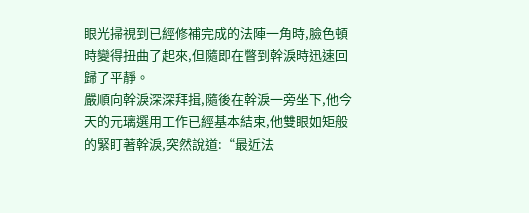眼光掃視到已經修補完成的法陣一角時,臉色頓時變得扭曲了起來,但隨即在瞥到幹淚時迅速回歸了平靜。
嚴順向幹淚深深拜揖,隨後在幹淚一旁坐下,他今天的元璃選用工作已經基本結束,他雙眼如矩般的緊盯著幹淚,突然說道:“最近法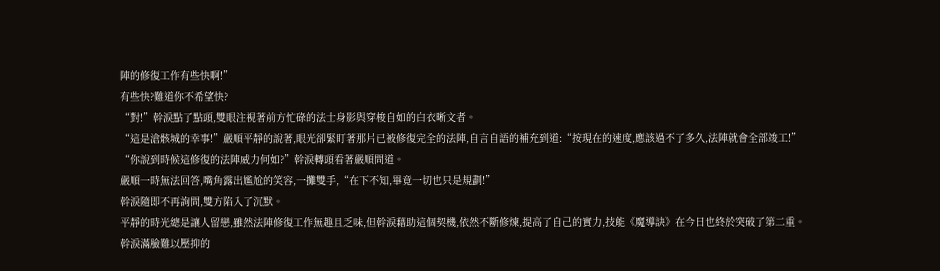陣的修復工作有些快啊!”
有些快?難道你不希望快?
“對!”幹淚點了點頭,雙眼注視著前方忙碌的法士身影與穿梭自如的白衣晰文者。
“這是滄骸城的幸事!”嚴順平靜的說著,眼光卻緊盯著那片已被修復完全的法陣,自言自語的補充到道:“按現在的速度,應該過不了多久,法陣就會全部竣工!”
“你說到時候這修復的法陣威力何如?”幹淚轉頭看著嚴順問道。
嚴順一時無法回答,嘴角露出尷尬的笑容,一攤雙手,“在下不知,畢竟一切也只是規劃!”
幹淚隨即不再詢問,雙方陷入了沉默。
平靜的時光總是讓人留戀,雖然法陣修復工作無趣且乏味,但幹淚藉助這個契機,依然不斷修煉,提高了自己的實力,技能《魔導訣》在今日也終於突破了第二重。
幹淚滿臉難以壓抑的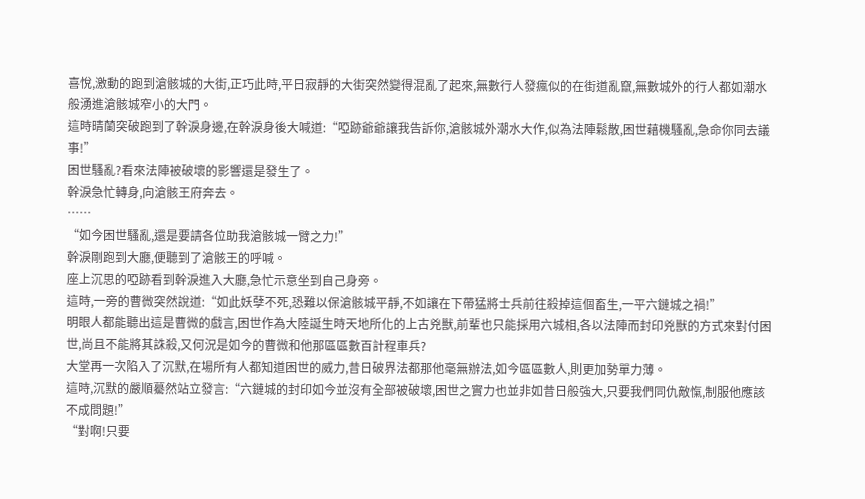喜悅,激動的跑到滄骸城的大街,正巧此時,平日寂靜的大街突然變得混亂了起來,無數行人發瘋似的在街道亂竄,無數城外的行人都如潮水般湧進滄骸城窄小的大門。
這時晴蘭突破跑到了幹淚身邊,在幹淚身後大喊道:“啞跡爺爺讓我告訴你,滄骸城外潮水大作,似為法陣鬆散,困世藉機騷亂,急命你同去議事!”
困世騷亂?看來法陣被破壞的影響還是發生了。
幹淚急忙轉身,向滄骸王府奔去。
……
“如今困世騷亂,還是要請各位助我滄骸城一臂之力!”
幹淚剛跑到大廳,便聽到了滄骸王的呼喊。
座上沉思的啞跡看到幹淚進入大廳,急忙示意坐到自己身旁。
這時,一旁的曹微突然說道:“如此妖孽不死,恐難以保滄骸城平靜,不如讓在下帶猛將士兵前往殺掉這個畜生,一平六鏈城之禍!”
明眼人都能聽出這是曹微的戲言,困世作為大陸誕生時天地所化的上古兇獸,前輩也只能採用六城相,各以法陣而封印兇獸的方式來對付困世,尚且不能將其誅殺,又何況是如今的曹微和他那區區數百計程車兵?
大堂再一次陷入了沉默,在場所有人都知道困世的威力,昔日破界法都那他毫無辦法,如今區區數人,則更加勢單力薄。
這時,沉默的嚴順驀然站立發言:“六鏈城的封印如今並沒有全部被破壞,困世之實力也並非如昔日般強大,只要我們同仇敵愾,制服他應該不成問題!”
“對啊!只要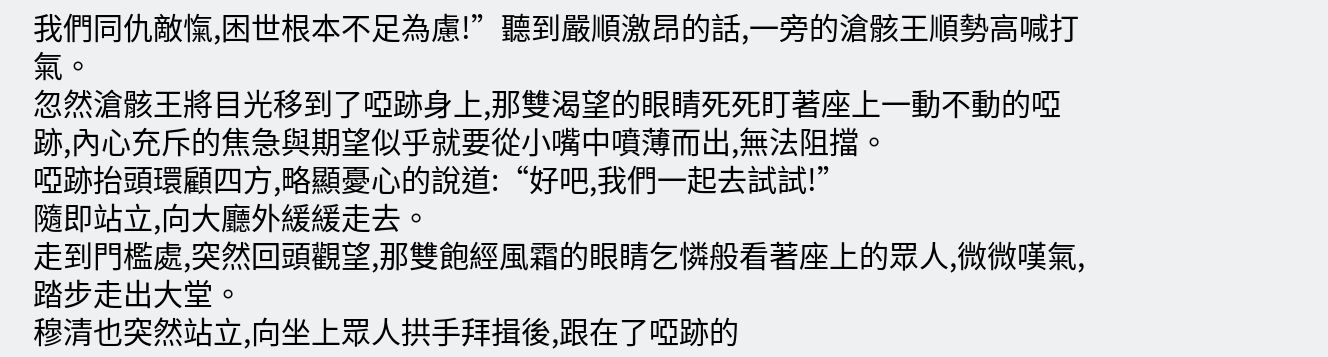我們同仇敵愾,困世根本不足為慮!”聽到嚴順激昂的話,一旁的滄骸王順勢高喊打氣。
忽然滄骸王將目光移到了啞跡身上,那雙渴望的眼睛死死盯著座上一動不動的啞跡,內心充斥的焦急與期望似乎就要從小嘴中噴薄而出,無法阻擋。
啞跡抬頭環顧四方,略顯憂心的說道:“好吧,我們一起去試試!”
隨即站立,向大廳外緩緩走去。
走到門檻處,突然回頭觀望,那雙飽經風霜的眼睛乞憐般看著座上的眾人,微微嘆氣,踏步走出大堂。
穆清也突然站立,向坐上眾人拱手拜揖後,跟在了啞跡的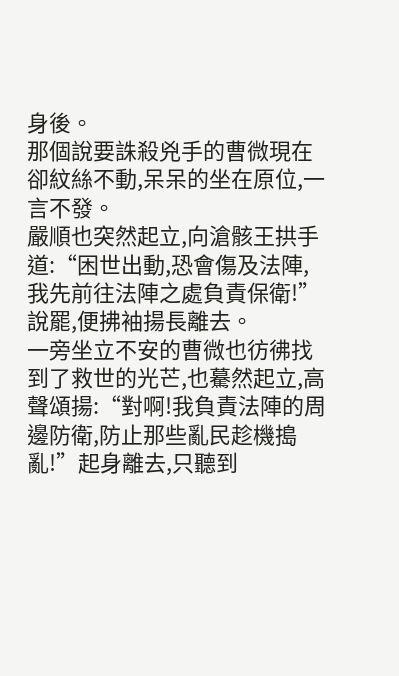身後。
那個說要誅殺兇手的曹微現在卻紋絲不動,呆呆的坐在原位,一言不發。
嚴順也突然起立,向滄骸王拱手道:“困世出動,恐會傷及法陣,我先前往法陣之處負責保衛!”說罷,便拂袖揚長離去。
一旁坐立不安的曹微也彷彿找到了救世的光芒,也驀然起立,高聲頌揚:“對啊!我負責法陣的周邊防衛,防止那些亂民趁機搗亂!”起身離去,只聽到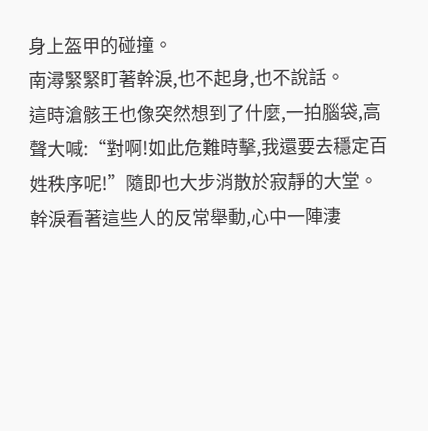身上盔甲的碰撞。
南潯緊緊盯著幹淚,也不起身,也不說話。
這時滄骸王也像突然想到了什麼,一拍腦袋,高聲大喊:“對啊!如此危難時擊,我還要去穩定百姓秩序呢!”隨即也大步消散於寂靜的大堂。
幹淚看著這些人的反常舉動,心中一陣淒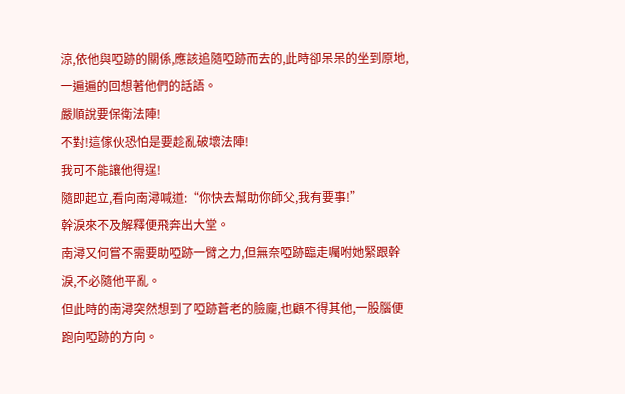涼,依他與啞跡的關係,應該追隨啞跡而去的,此時卻呆呆的坐到原地,一遍遍的回想著他們的話語。
嚴順說要保衛法陣!
不對!這傢伙恐怕是要趁亂破壞法陣!
我可不能讓他得逞!
隨即起立,看向南潯喊道:“你快去幫助你師父,我有要事!”
幹淚來不及解釋便飛奔出大堂。
南潯又何嘗不需要助啞跡一臂之力,但無奈啞跡臨走囑咐她緊跟幹淚,不必隨他平亂。
但此時的南潯突然想到了啞跡蒼老的臉龐,也顧不得其他,一股腦便跑向啞跡的方向。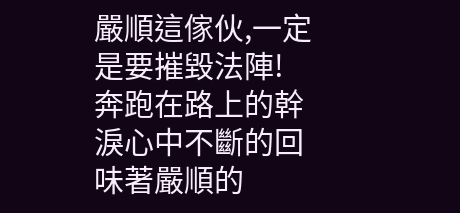嚴順這傢伙,一定是要摧毀法陣!
奔跑在路上的幹淚心中不斷的回味著嚴順的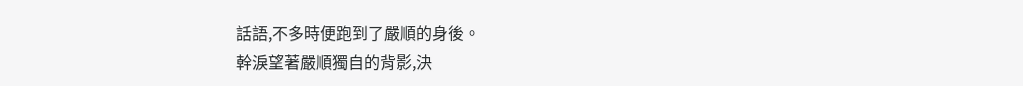話語,不多時便跑到了嚴順的身後。
幹淚望著嚴順獨自的背影,決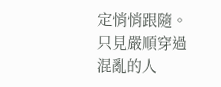定悄悄跟隨。
只見嚴順穿過混亂的人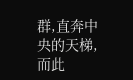群,直奔中央的天梯,而此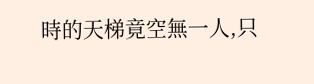時的天梯竟空無一人,只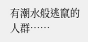有潮水般逃竄的人群……